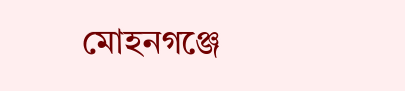মোহনগঞ্জে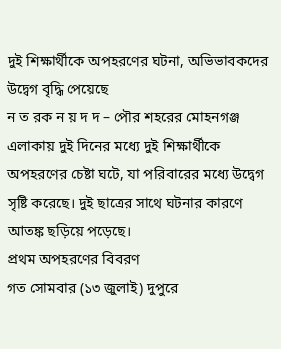দুই শিক্ষার্থীকে অপহরণের ঘটনা, অভিভাবকদের উদ্বেগ বৃদ্ধি পেয়েছে
ন ত রক ন য় দ দ – পৌর শহরের মোহনগঞ্জ এলাকায় দুই দিনের মধ্যে দুই শিক্ষার্থীকে অপহরণের চেষ্টা ঘটে, যা পরিবারের মধ্যে উদ্বেগ সৃষ্টি করেছে। দুই ছাত্রের সাথে ঘটনার কারণে আতঙ্ক ছড়িয়ে পড়েছে।
প্রথম অপহরণের বিবরণ
গত সোমবার (১৩ জুলাই) দুপুরে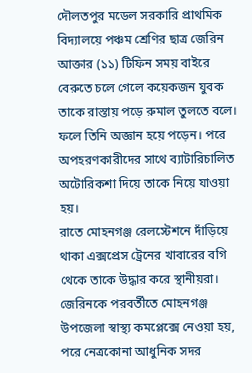দৌলতপুর মডেল সরকারি প্রাথমিক বিদ্যালয়ে পঞ্চম শ্রেণির ছাত্র জেরিন আক্তার (১১) টিফিন সময় বাইরে বেরুতে চলে গেলে কয়েকজন যুবক তাকে রাস্তায় পড়ে রুমাল তুলতে বলে। ফলে তিনি অজ্ঞান হয়ে পড়েন। পরে অপহরণকারীদের সাথে ব্যাটারিচালিত অটোরিকশা দিয়ে তাকে নিয়ে যাওয়া হয়।
রাতে মোহনগঞ্জ রেলস্টেশনে দাঁড়িয়ে থাকা এক্সপ্রেস ট্রেনের খাবারের বগি থেকে তাকে উদ্ধার করে স্থানীয়রা। জেরিনকে পরবর্তীতে মোহনগঞ্জ উপজেলা স্বাস্থ্য কমপ্লেক্সে নেওয়া হয়, পরে নেত্রকোনা আধুনিক সদর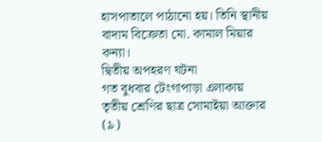হাসপাতালে পাঠানো হয়। তিনি স্থানীয় বাদাম বিক্রেতা মো. কামাল মিয়ার কন্যা।
দ্বিতীয় অপহরণ ঘটনা
গত বুধবার টেংগাপাড়া এলাকায় তৃতীয় শ্রেণির ছাত্র সোমাইয়া আক্তার (৯)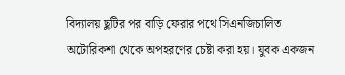বিদ্যালয় ছুটির পর বাড়ি ফেরার পথে সিএনজিচালিত অটোরিকশা থেকে অপহরণের চেষ্টা করা হয়। যুবক একজন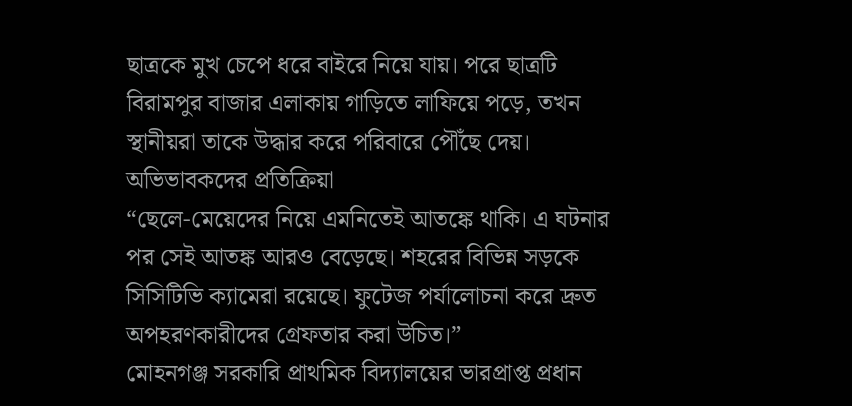ছাত্রকে মুখ চেপে ধরে বাইরে নিয়ে যায়। পরে ছাত্রটি বিরামপুর বাজার এলাকায় গাড়িতে লাফিয়ে পড়ে, তখন স্থানীয়রা তাকে উদ্ধার করে পরিবারে পৌঁছে দেয়।
অভিভাবকদের প্রতিক্রিয়া
“ছেলে-মেয়েদের নিয়ে এমনিতেই আতঙ্কে থাকি। এ ঘটনার পর সেই আতঙ্ক আরও বেড়েছে। শহরের বিভিন্ন সড়কে সিসিটিভি ক্যামেরা রয়েছে। ফুটেজ পর্যালোচনা করে দ্রুত অপহরণকারীদের গ্রেফতার করা উচিত।”
মোহনগঞ্জ সরকারি প্রাথমিক বিদ্যালয়ের ভারপ্রাপ্ত প্রধান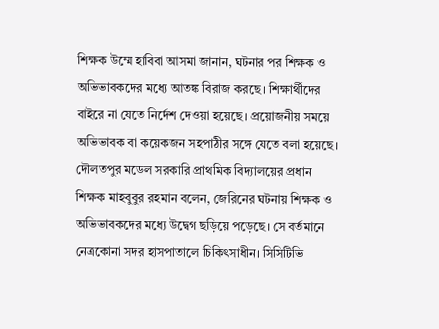শিক্ষক উম্মে হাবিবা আসমা জানান, ঘটনার পর শিক্ষক ও অভিভাবকদের মধ্যে আতঙ্ক বিরাজ করছে। শিক্ষার্থীদের বাইরে না যেতে নির্দেশ দেওয়া হয়েছে। প্রয়োজনীয় সময়ে অভিভাবক বা কয়েকজন সহপাঠীর সঙ্গে যেতে বলা হয়েছে।
দৌলতপুর মডেল সরকারি প্রাথমিক বিদ্যালয়ের প্রধান শিক্ষক মাহবুবুর রহমান বলেন, জেরিনের ঘটনায় শিক্ষক ও অভিভাবকদের মধ্যে উদ্বেগ ছড়িয়ে পড়েছে। সে বর্তমানে নেত্রকোনা সদর হাসপাতালে চিকিৎসাধীন। সিসিটিভি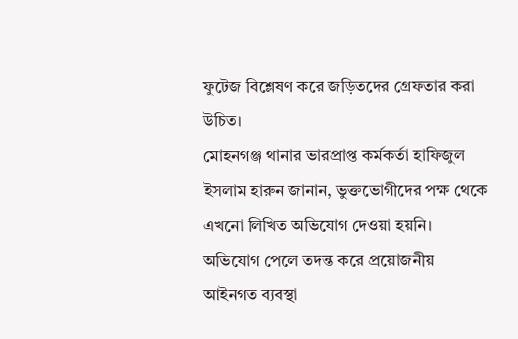ফুটেজ বিশ্লেষণ করে জড়িতদের গ্রেফতার করা উচিত।
মোহনগঞ্জ থানার ভারপ্রাপ্ত কর্মকর্তা হাফিজুল ইসলাম হারুন জানান, ভুক্তভোগীদের পক্ষ থেকে এখনো লিখিত অভিযোগ দেওয়া হয়নি। অভিযোগ পেলে তদন্ত করে প্রয়োজনীয় আইনগত ব্যবস্থা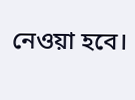নেওয়া হবে।